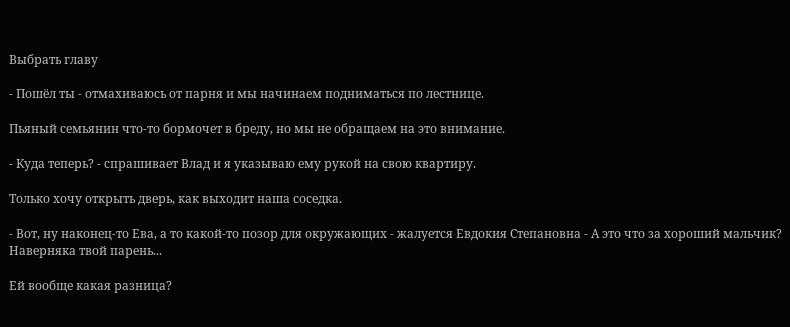Выбрать главу

- Пошёл ты - отмахиваюсь от парня и мы начинаем подниматься по лестнице.

Пьяный семьянин что-то бормочет в бреду, но мы не обращаем на это внимание.

- Куда теперь? - спрашивает Влад и я указываю ему рукой на свою квартиру.

Только хочу открыть дверь, как выходит наша соседка.

- Вот, ну наконец-то Ева, а то какой-то позор для окружающих - жалуется Евдокия Степановна - А это что за хороший мальчик? Наверняка твой парень...

Ей вообще какая разница?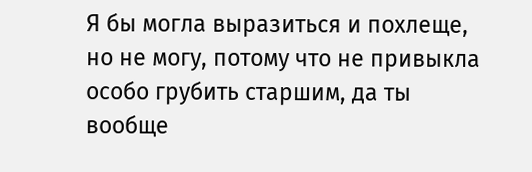Я бы могла выразиться и похлеще, но не могу, потому что не привыкла особо грубить старшим, да ты вообще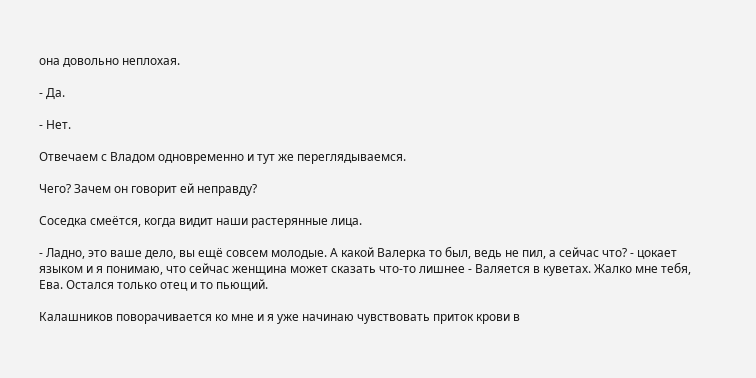она довольно неплохая.

- Да.

- Нет.

Отвечаем с Владом одновременно и тут же переглядываемся.

Чего? Зачем он говорит ей неправду?

Соседка смеётся, когда видит наши растерянные лица.

- Ладно, это ваше дело, вы ещё совсем молодые. А какой Валерка то был, ведь не пил, а сейчас что? - цокает языком и я понимаю, что сейчас женщина может сказать что-то лишнее - Валяется в куветах. Жалко мне тебя, Ева. Остался только отец и то пьющий.

Калашников поворачивается ко мне и я уже начинаю чувствовать приток крови в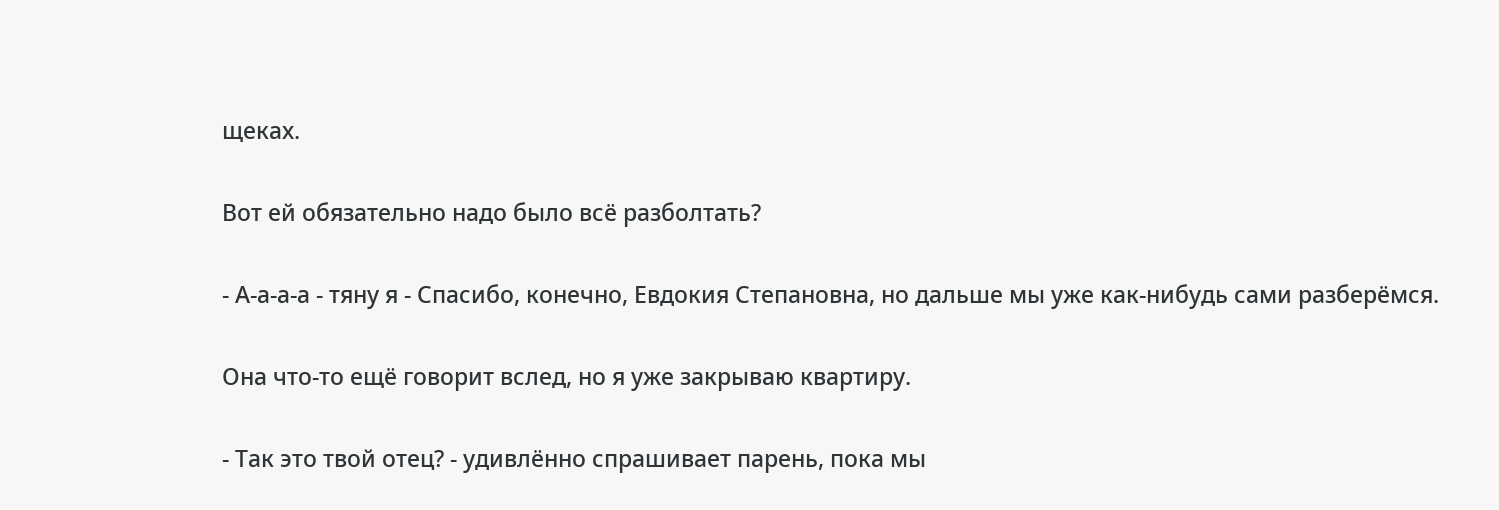щеках.

Вот ей обязательно надо было всё разболтать?

- А-а-а-а - тяну я - Спасибо, конечно, Евдокия Степановна, но дальше мы уже как-нибудь сами разберёмся.

Она что-то ещё говорит вслед, но я уже закрываю квартиру.

- Так это твой отец? - удивлённо спрашивает парень, пока мы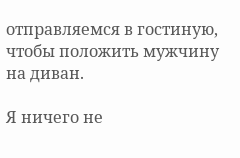отправляемся в гостиную, чтобы положить мужчину на диван.

Я ничего не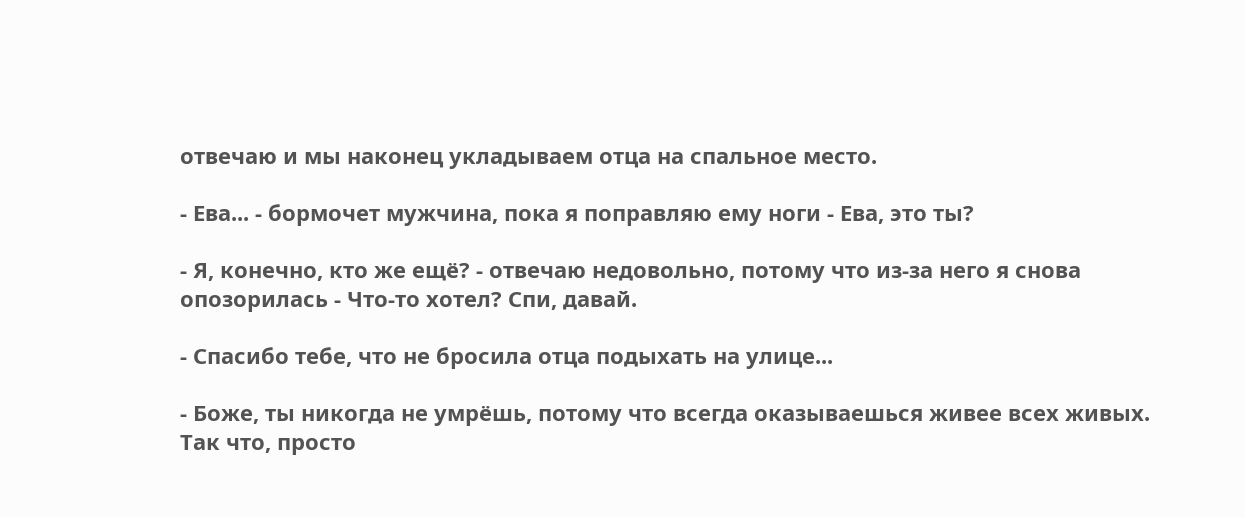отвечаю и мы наконец укладываем отца на спальное место.

- Ева... - бормочет мужчина, пока я поправляю ему ноги - Ева, это ты?

- Я, конечно, кто же ещё? - отвечаю недовольно, потому что из-за него я снова опозорилась - Что-то хотел? Спи, давай.

- Спасибо тебе, что не бросила отца подыхать на улице...

- Боже, ты никогда не умрёшь, потому что всегда оказываешься живее всех живых. Так что, просто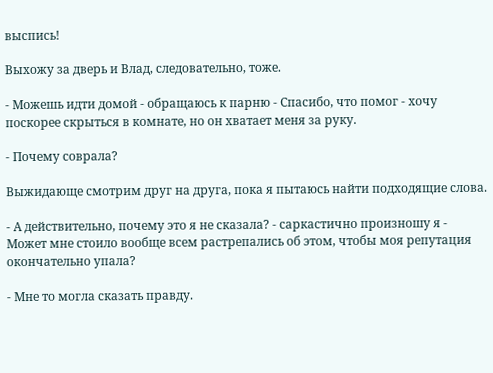выспись!

Выхожу за дверь и Влад, следовательно, тоже.

- Можешь идти домой - обращаюсь к парню - Спасибо, что помог - хочу поскорее скрыться в комнате, но он хватает меня за руку.

- Почему соврала?

Выжидающе смотрим друг на друга, пока я пытаюсь найти подходящие слова.

- А действительно, почему это я не сказала? - саркастично произношу я - Может мне стоило вообще всем растрепались об этом, чтобы моя репутация окончательно упала?

- Мне то могла сказать правду.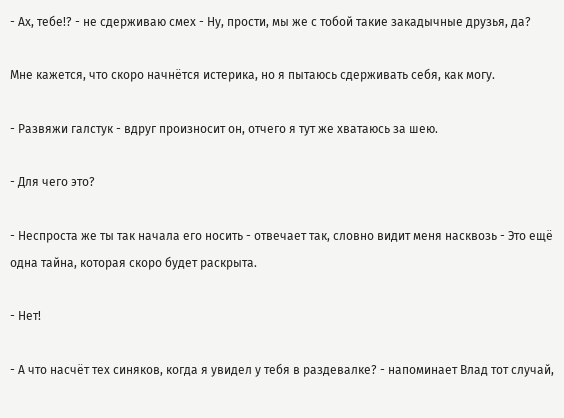- Ах, тебе!? - не сдерживаю смех - Ну, прости, мы же с тобой такие закадычные друзья, да?

Мне кажется, что скоро начнётся истерика, но я пытаюсь сдерживать себя, как могу.

- Развяжи галстук - вдруг произносит он, отчего я тут же хватаюсь за шею.

- Для чего это?

- Неспроста же ты так начала его носить - отвечает так, словно видит меня насквозь - Это ещё одна тайна, которая скоро будет раскрыта.

- Нет!

- А что насчёт тех синяков, когда я увидел у тебя в раздевалке? - напоминает Влад тот случай,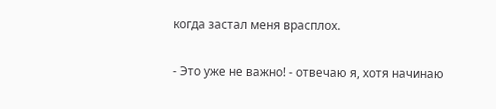когда застал меня врасплох.

- Это уже не важно! - отвечаю я, хотя начинаю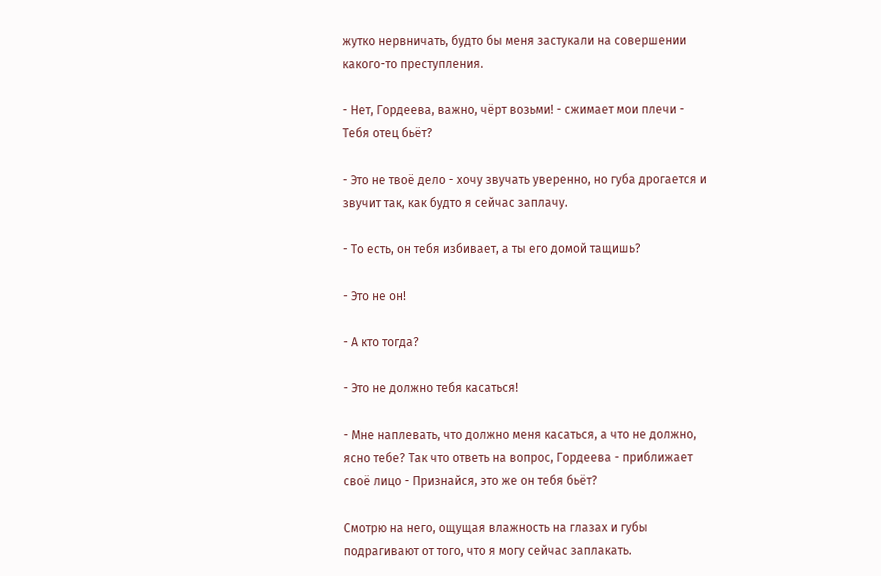жутко нервничать, будто бы меня застукали на совершении какого-то преступления.

- Нет, Гордеева, важно, чёрт возьми! - сжимает мои плечи - Тебя отец бьёт?

- Это не твоё дело - хочу звучать уверенно, но губа дрогается и звучит так, как будто я сейчас заплачу.

- То есть, он тебя избивает, а ты его домой тащишь?

- Это не он!

- А кто тогда?

- Это не должно тебя касаться!

- Мне наплевать, что должно меня касаться, а что не должно, ясно тебе? Так что ответь на вопрос, Гордеева - приближает своё лицо - Признайся, это же он тебя бьёт?

Смотрю на него, ощущая влажность на глазах и губы подрагивают от того, что я могу сейчас заплакать.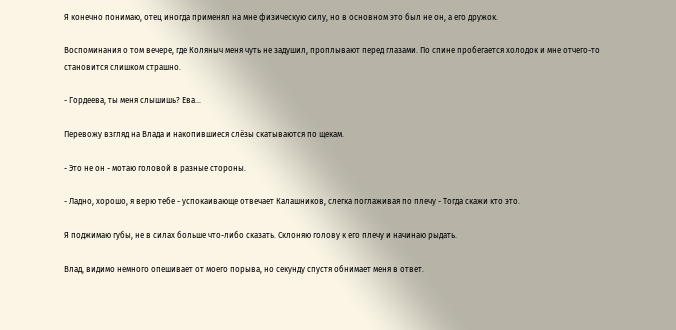Я конечно понимаю, отец иногда применял на мне физическую силу, но в основном это был не он, а его дружок.

Воспоминания о том вечере, где Коляныч меня чуть не задушил, проплывают перед глазами. По спине пробегается холодок и мне отчего-то становится слишком страшно.

- Гордеева, ты меня слышишь? Ева...

Перевожу взгляд на Влада и накопившиеся слёзы скатываются по щекам.

- Это не он - мотаю головой в разные стороны.

- Ладно, хорошо, я верю тебе - успокаивающе отвечает Калашников, слегка поглаживая по плечу - Тогда скажи кто это.

Я поджимаю губы, не в силах больше что-либо сказать. Склоняю голову к его плечу и начинаю рыдать.

Влад, видимо немного опешивает от моего порыва, но секунду спустя обнимает меня в ответ.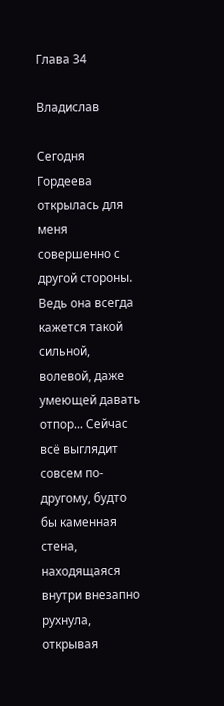Глава 34

Владислав

Сегодня Гордеева открылась для меня совершенно с другой стороны. Ведь она всегда кажется такой сильной, волевой, даже умеющей давать отпор... Сейчас всё выглядит совсем по-другому, будто бы каменная стена, находящаяся внутри внезапно рухнула, открывая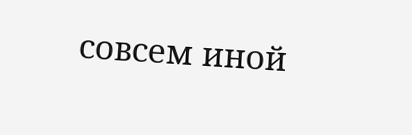совсем иной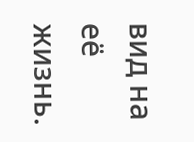вид на её жизнь.